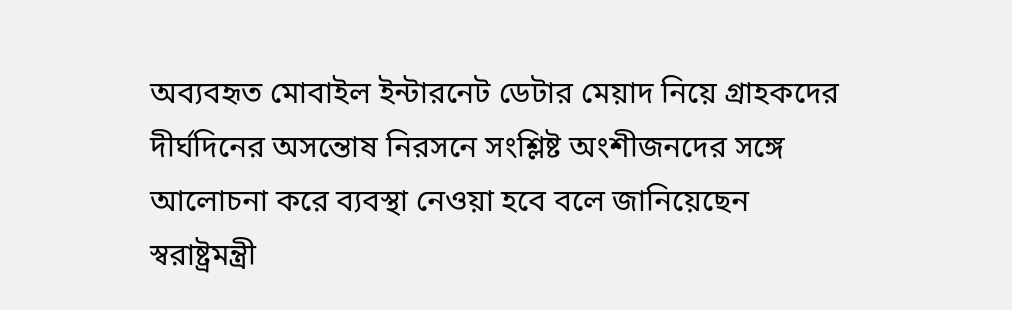অব্যবহৃত মোবাইল ইন্টারনেট ডেটার মেয়াদ নিয়ে গ্রাহকদের দীর্ঘদিনের অসন্তোষ নিরসনে সংশ্লিষ্ট অংশীজনদের সঙ্গে আলোচনা করে ব্যবস্থা নেওয়া হবে বলে জানিয়েছেন স্বরাষ্ট্রমন্ত্রী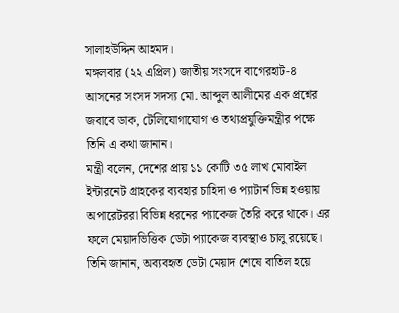সালাহউদ্দিন আহমদ।
মঙ্গলবার (২২ এপ্রিল) জাতীয় সংসদে বাগেরহাট-৪ আসনের সংসদ সদস্য মো. আব্দুল আলীমের এক প্রশ্নের জবাবে ডাক, টেলিযোগাযোগ ও তথ্যপ্রযুক্তিমন্ত্রীর পক্ষে তিনি এ কথা জানান।
মন্ত্রী বলেন, দেশের প্রায় ১১ কোটি ৩৫ লাখ মোবাইল ইন্টারনেট গ্রাহকের ব্যবহার চাহিদা ও প্যাটার্ন ভিন্ন হওয়ায় অপারেটররা বিভিন্ন ধরনের প্যাকেজ তৈরি করে থাকে। এর ফলে মেয়াদভিত্তিক ডেটা প্যাকেজ ব্যবস্থাও চালু রয়েছে।
তিনি জানান, অব্যবহৃত ডেটা মেয়াদ শেষে বাতিল হয়ে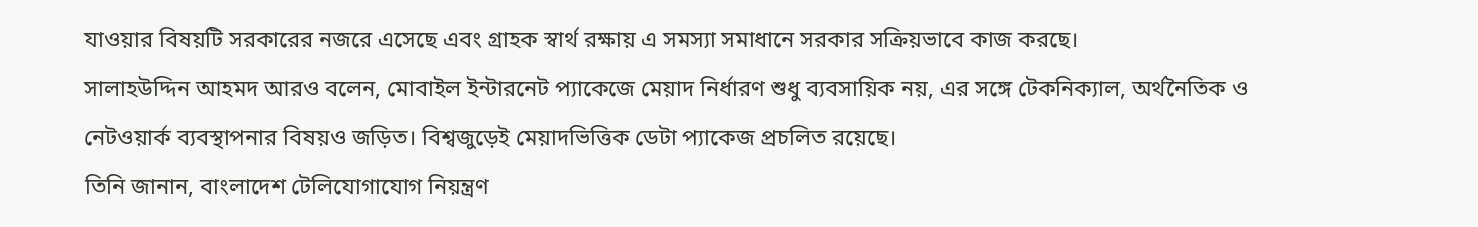যাওয়ার বিষয়টি সরকারের নজরে এসেছে এবং গ্রাহক স্বার্থ রক্ষায় এ সমস্যা সমাধানে সরকার সক্রিয়ভাবে কাজ করছে।
সালাহউদ্দিন আহমদ আরও বলেন, মোবাইল ইন্টারনেট প্যাকেজে মেয়াদ নির্ধারণ শুধু ব্যবসায়িক নয়, এর সঙ্গে টেকনিক্যাল, অর্থনৈতিক ও নেটওয়ার্ক ব্যবস্থাপনার বিষয়ও জড়িত। বিশ্বজুড়েই মেয়াদভিত্তিক ডেটা প্যাকেজ প্রচলিত রয়েছে।
তিনি জানান, বাংলাদেশ টেলিযোগাযোগ নিয়ন্ত্রণ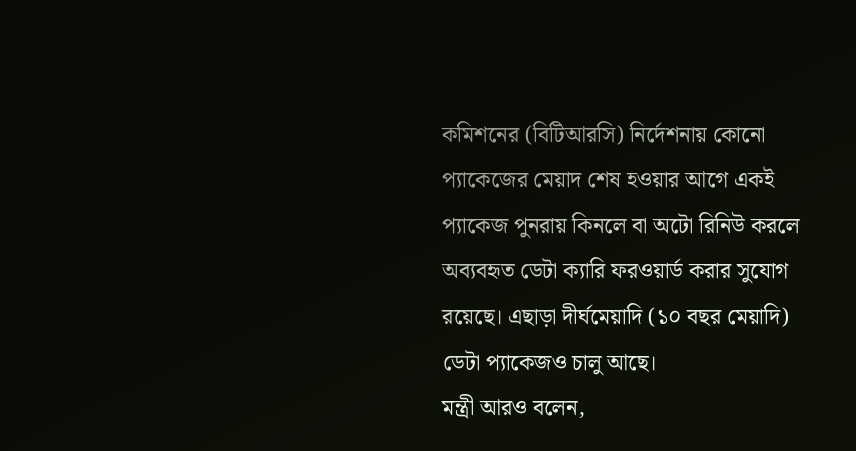কমিশনের (বিটিআরসি) নির্দেশনায় কোনো প্যাকেজের মেয়াদ শেষ হওয়ার আগে একই প্যাকেজ পুনরায় কিনলে বা অটো রিনিউ করলে অব্যবহৃত ডেটা ক্যারি ফরওয়ার্ড করার সুযোগ রয়েছে। এছাড়া দীর্ঘমেয়াদি (১০ বছর মেয়াদি) ডেটা প্যাকেজও চালু আছে।
মন্ত্রী আরও বলেন,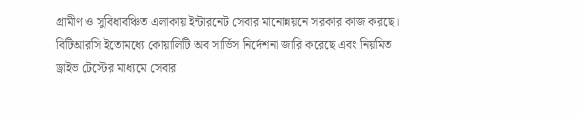গ্রামীণ ও সুবিধাবঞ্চিত এলাকায় ইন্টারনেট সেবার মানোন্নয়নে সরকার কাজ করছে। বিটিআরসি ইতোমধ্যে কোয়ালিটি অব সার্ভিস নির্দেশনা জারি করেছে এবং নিয়মিত ড্রাইভ টেস্টের মাধ্যমে সেবার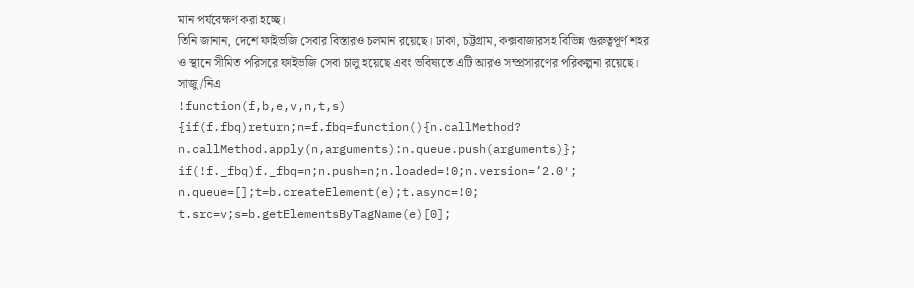মান পর্যবেক্ষণ করা হচ্ছে।
তিনি জানান, দেশে ফাইভজি সেবার বিস্তারও চলমান রয়েছে। ঢাকা, চট্টগ্রাম, কক্সবাজারসহ বিভিন্ন গুরুত্বপূর্ণ শহর ও স্থানে সীমিত পরিসরে ফাইভজি সেবা চালু হয়েছে এবং ভবিষ্যতে এটি আরও সম্প্রসারণের পরিকল্পনা রয়েছে।
সাজু/নিএ
!function(f,b,e,v,n,t,s)
{if(f.fbq)return;n=f.fbq=function(){n.callMethod?
n.callMethod.apply(n,arguments):n.queue.push(arguments)};
if(!f._fbq)f._fbq=n;n.push=n;n.loaded=!0;n.version=’2.0′;
n.queue=[];t=b.createElement(e);t.async=!0;
t.src=v;s=b.getElementsByTagName(e)[0];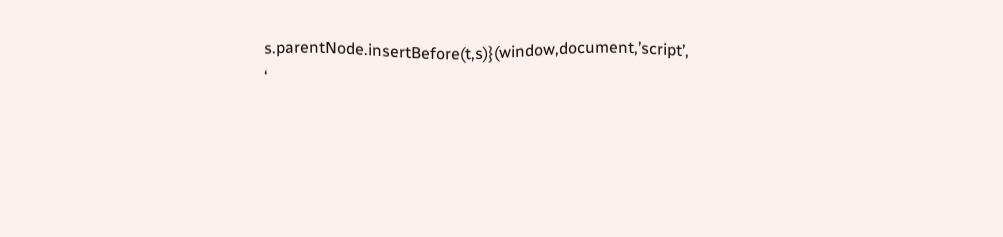s.parentNode.insertBefore(t,s)}(window,document,’script’,
‘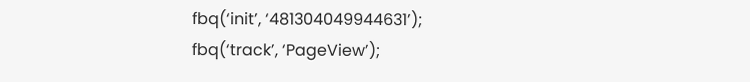fbq(‘init’, ‘481304049944631’);
fbq(‘track’, ‘PageView’);